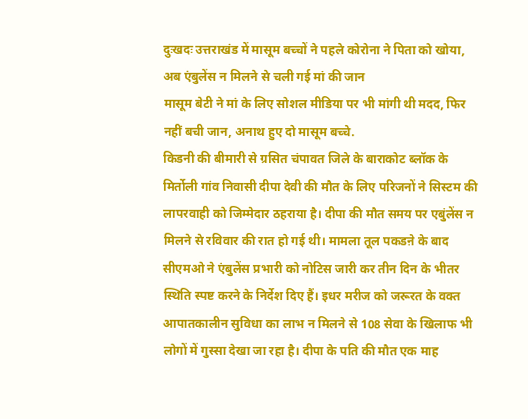दुःखदः उत्तराखंड में मासूम बच्चों ने पहले कोरोना ने पिता को खोया, अब एंबुलेंस न मिलने से चली गई मां की जान
मासूम बेटी ने मां के लिए सोशल मीडिया पर भी मांगी थी मदद, फिर नहीं बची जान, अनाथ हुए दो मासूम बच्चे.
किडनी की बीमारी से ग्रसित चंपावत जिले के बाराकोट ब्लॉक के मिर्तोली गांव निवासी दीपा देवी की मौत के लिए परिजनों ने सिस्टम की लापरवाही को जिम्मेदार ठहराया है। दीपा की मौत समय पर एबुंलेंस न मिलने से रविवार की रात हो गई थी। मामला तूल पकडऩे के बाद सीएमओ ने एंबुलेंस प्रभारी को नोटिस जारी कर तीन दिन के भीतर स्थिति स्पष्ट करने के निर्देश दिए हैं। इधर मरीज को जरूरत के वक्त आपातकालीन सुविधा का लाभ न मिलने से 108 सेवा के खिलाफ भी लोगों में गुस्सा देखा जा रहा है। दीपा के पति की मौत एक माह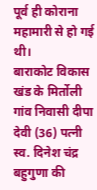पूर्व ही कोराना महामारी से हो गई थी।
बाराकोट विकास खंड के मिर्तोली गांव निवासी दीपा देवी (36) पत्नी स्व. दिनेश चंद्र बहुगुणा की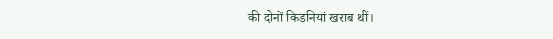की दोनों किडनियां खराब थीं।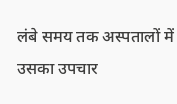लंबे समय तक अस्पतालों में उसका उपचार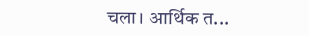चला। आर्थिक त...